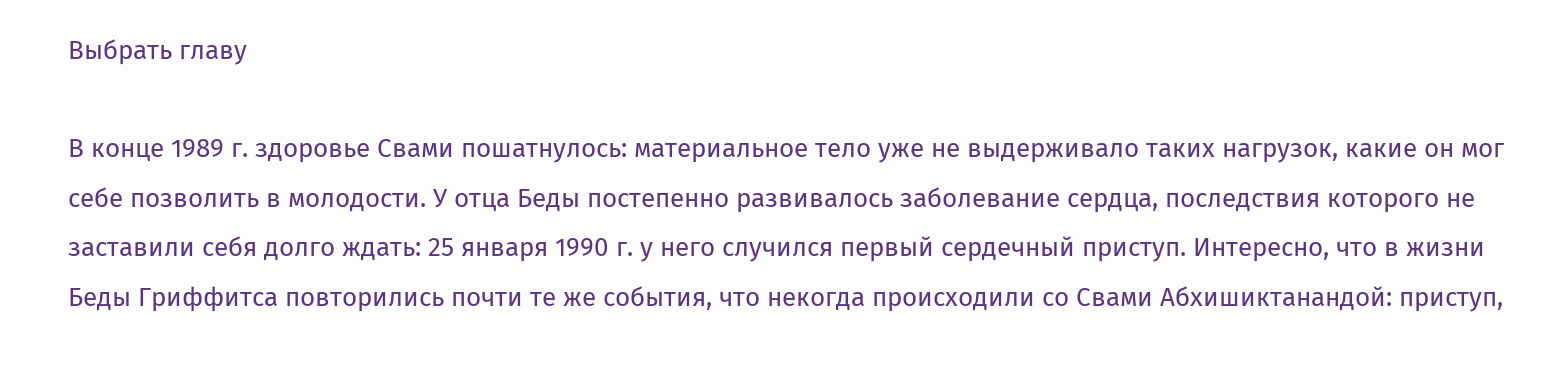Выбрать главу

В конце 1989 г. здоровье Свами пошатнулось: материальное тело уже не выдерживало таких нагрузок, какие он мог себе позволить в молодости. У отца Беды постепенно развивалось заболевание сердца, последствия которого не заставили себя долго ждать: 25 января 1990 г. у него случился первый сердечный приступ. Интересно, что в жизни Беды Гриффитса повторились почти те же события, что некогда происходили со Свами Абхишиктанандой: приступ,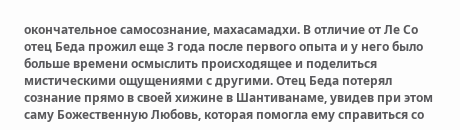окончательное самосознание, махасамадхи. В отличие от Ле Со отец Беда прожил еще 3 года после первого опыта и у него было больше времени осмыслить происходящее и поделиться мистическими ощущениями с другими. Отец Беда потерял сознание прямо в своей хижине в Шантиванаме, увидев при этом саму Божественную Любовь, которая помогла ему справиться со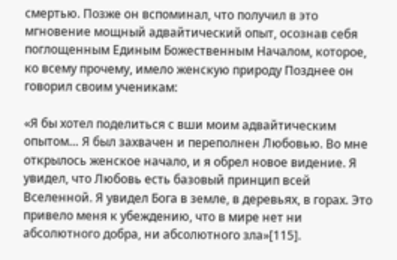смертью. Позже он вспоминал, что получил в это мгновение мощный адвайтический опыт, осознав себя поглощенным Единым Божественным Началом, которое, ко всему прочему, имело женскую природу Позднее он говорил своим ученикам:

«Я бы хотел поделиться с вши моим адвайтическим опытом… Я был захвачен и переполнен Любовью. Во мне открылось женское начало, и я обрел новое видение. Я увидел, что Любовь есть базовый принцип всей Вселенной. Я увидел Бога в земле, в деревьях, в горах. Это привело меня к убеждению, что в мире нет ни абсолютного добра, ни абсолютного зла»[115].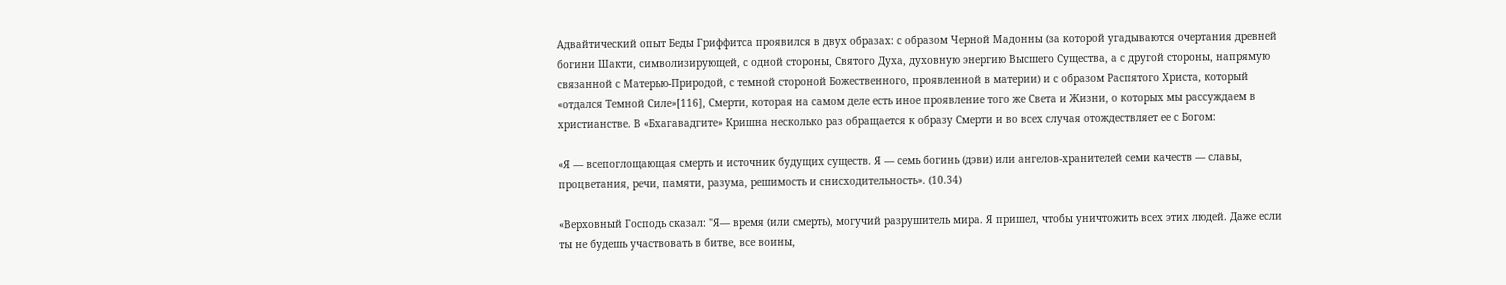Адвайтический опыт Беды Гриффитса проявился в двух образах: с образом Черной Мадонны (за которой угадываются очертания древней богини Шакти, символизирующей, с одной стороны, Святого Духа, духовную энергию Высшего Существа, а с другой стороны, напрямую связанной с Матерью-Природой, с темной стороной Божественного, проявленной в материи) и с образом Распятого Христа, который «отдался Темной Силе»[116], Смерти, которая на самом деле есть иное проявление того же Света и Жизни, о которых мы рассуждаем в христианстве. В «Бхагавадгите» Кришна несколько раз обращается к образу Смерти и во всех случая отождествляет ее с Богом:

«Я — всепоглощающая смерть и источник будущих существ. Я — семь богинь (дэви) или ангелов-хранителей семи качеств — славы, процветания, речи, памяти, разума, решимость и снисходительность». (10.34)

«Верховный Господь сказал: "Я— время (или смерть), могучий разрушитель мира. Я пришел, чтобы уничтожить всех этих людей. Даже если ты не будешь участвовать в битве, все воины,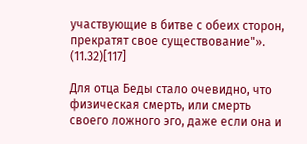участвующие в битве с обеих сторон, прекратят свое существование"». (11.32)[117]

Для отца Беды стало очевидно, что физическая смерть, или смерть своего ложного эго, даже если она и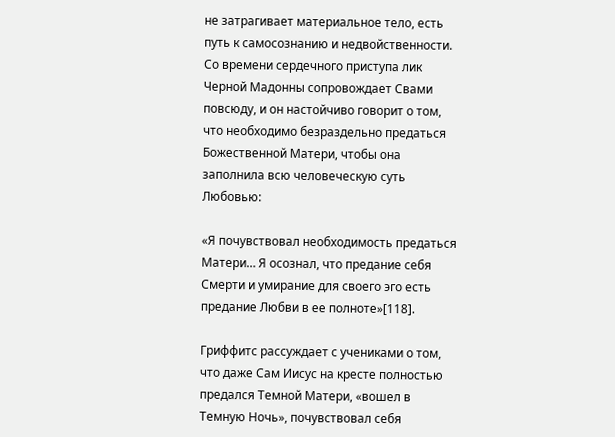не затрагивает материальное тело, есть путь к самосознанию и недвойственности. Со времени сердечного приступа лик Черной Мадонны сопровождает Свами повсюду, и он настойчиво говорит о том, что необходимо безраздельно предаться Божественной Матери, чтобы она заполнила всю человеческую суть Любовью:

«Я почувствовал необходимость предаться Матери… Я осознал, что предание себя Смерти и умирание для своего эго есть предание Любви в ее полноте»[118].

Гриффитс рассуждает с учениками о том, что даже Сам Иисус на кресте полностью предался Темной Матери, «вошел в Темную Ночь», почувствовал себя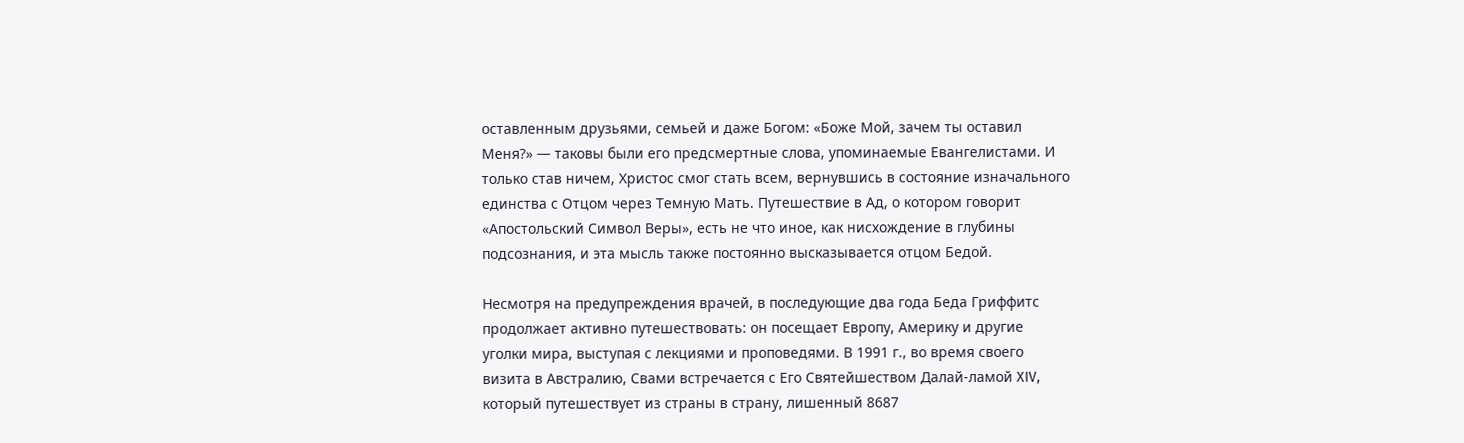оставленным друзьями, семьей и даже Богом: «Боже Мой, зачем ты оставил Меня?» — таковы были его предсмертные слова, упоминаемые Евангелистами. И только став ничем, Христос смог стать всем, вернувшись в состояние изначального единства с Отцом через Темную Мать. Путешествие в Ад, о котором говорит «Апостольский Символ Веры», есть не что иное, как нисхождение в глубины подсознания, и эта мысль также постоянно высказывается отцом Бедой.

Несмотря на предупреждения врачей, в последующие два года Беда Гриффитс продолжает активно путешествовать: он посещает Европу, Америку и другие уголки мира, выступая с лекциями и проповедями. В 1991 г., во время своего визита в Австралию, Свами встречается с Его Святейшеством Далай-ламой XIV, который путешествует из страны в страну, лишенный 8687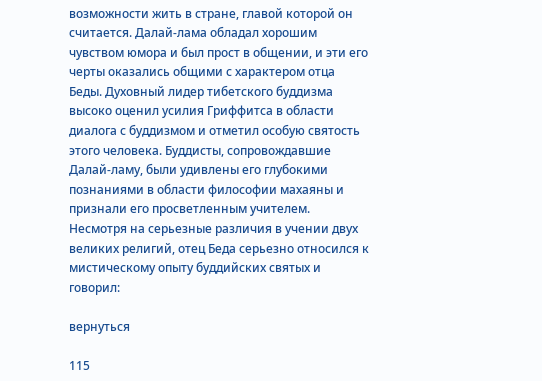возможности жить в стране, главой которой он считается. Далай-лама обладал хорошим чувством юмора и был прост в общении, и эти его черты оказались общими с характером отца Беды. Духовный лидер тибетского буддизма высоко оценил усилия Гриффитса в области диалога с буддизмом и отметил особую святость этого человека. Буддисты, сопровождавшие Далай-ламу, были удивлены его глубокими познаниями в области философии махаяны и признали его просветленным учителем. Несмотря на серьезные различия в учении двух великих религий, отец Беда серьезно относился к мистическому опыту буддийских святых и говорил:

вернуться

115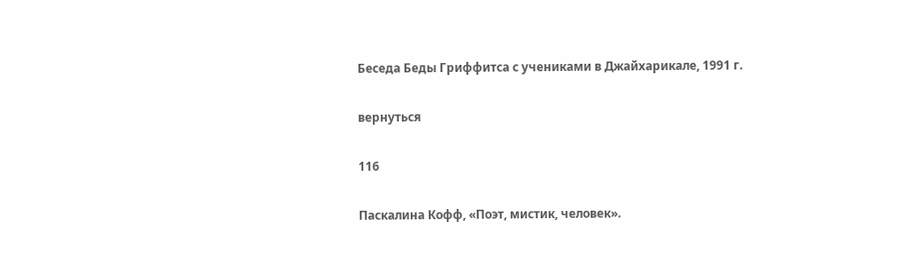Беседа Беды Гриффитса с учениками в Джайхарикале, 1991 г.

вернуться

116

Паскалина Кофф, «Поэт, мистик, человек».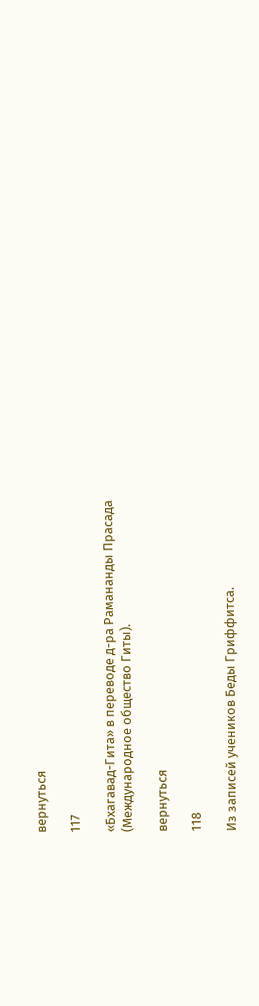вернуться

117

«Бхагавад-Гита» в переводе д-ра Рамананды Прасада (Международное общество Гиты).

вернуться

118

Из записей учеников Беды Гриффитса.